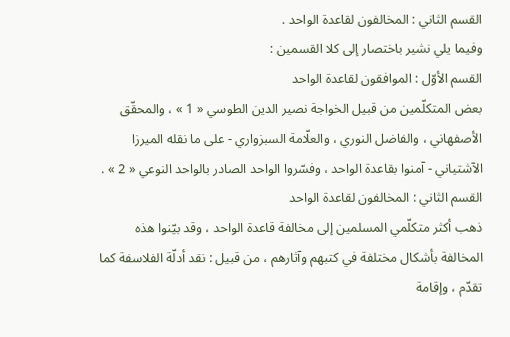القسم الثاني : المخالفون لقاعدة الواحد .
وفيما يلي نشير باختصار إلى كلا القسمين :
القسم الأوّل : الموافقون لقاعدة الواحد
بعض المتكلّمين من قبيل الخواجة نصير الدين الطوسي « 1 » ، والمحقّق الأصفهاني ، والفاضل النوري ، والعلّامة السبزواري - على ما نقله الميرزا الآشتياني - آمنوا بقاعدة الواحد ، وفسّروا الواحد الصادر بالواحد النوعي « 2 » .
القسم الثاني : المخالفون لقاعدة الواحد
ذهب أكثر متكلّمي المسلمين إلى مخالفة قاعدة الواحد ، وقد بيّنوا هذه المخالفة بأشكال مختلفة في كتبهم وآثارهم ، من قبيل : نقد أدلّة الفلاسفة كما تقدّم ، وإقامة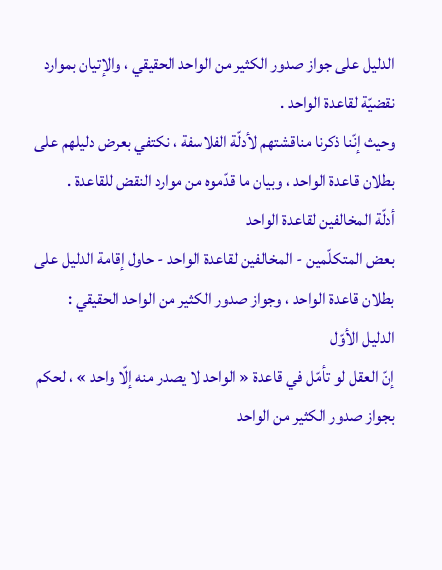الدليل على جواز صدور الكثير من الواحد الحقيقي ، والإتيان بموارد نقضيّة لقاعدة الواحد .
وحيث إنّنا ذكرنا مناقشتهم لأدلّة الفلاسفة ، نكتفي بعرض دليلهم على بطلان قاعدة الواحد ، وبيان ما قدّموه من موارد النقض للقاعدة .
أدلّة المخالفين لقاعدة الواحد
بعض المتكلّمين - المخالفين لقاعدة الواحد - حاول إقامة الدليل على بطلان قاعدة الواحد ، وجواز صدور الكثير من الواحد الحقيقي :
الدليل الأوّل
إنّ العقل لو تأمّل في قاعدة « الواحد لا يصدر منه إلّا واحد » ، لحكم بجواز صدور الكثير من الواحد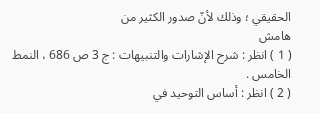الحقيقي ؛ وذلك لأنّ صدور الكثير من
هامش
( 1 ) انظر : شرح الإشارات والتنبيهات : ج 3 ص 686 ، النمط الخامس .
( 2 ) انظر : أساس التوحيد في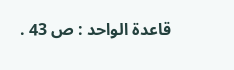قاعدة الواحد : ص 43 .